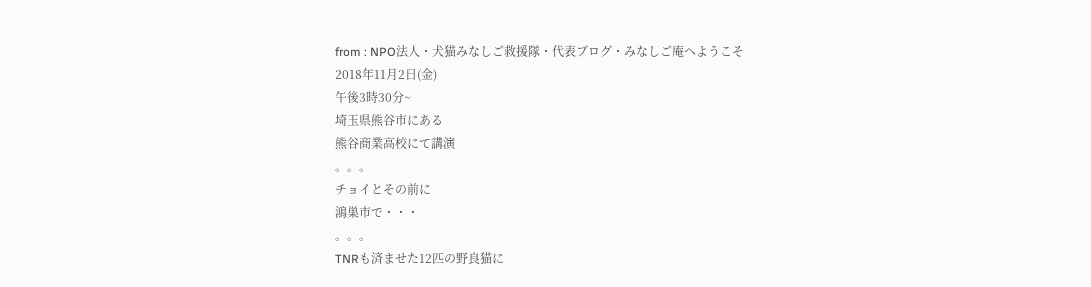from : NPO法人・犬猫みなしご救援隊・代表ブログ・みなしご庵へようこそ
2018年11月2日(金)
午後3時30分~
埼玉県熊谷市にある
熊谷商業高校にて講演
。。。
チョイとその前に
鴻巣市で・・・
。。。
TNRも済ませた12匹の野良猫に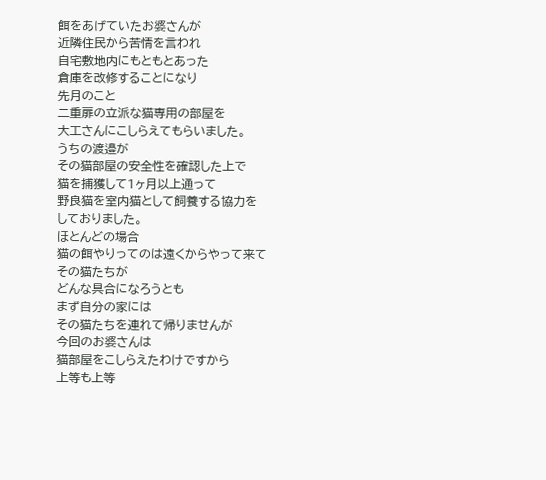餌をあげていたお婆さんが
近隣住民から苦情を言われ
自宅敷地内にもともとあった
倉庫を改修することになり
先月のこと
二重扉の立派な猫専用の部屋を
大工さんにこしらえてもらいました。
うちの渡邉が
その猫部屋の安全性を確認した上で
猫を捕獲して1ヶ月以上通って
野良猫を室内猫として飼養する協力を
しておりました。
ほとんどの場合
猫の餌やりってのは遠くからやって来て
その猫たちが
どんな具合になろうとも
まず自分の家には
その猫たちを連れて帰りませんが
今回のお婆さんは
猫部屋をこしらえたわけですから
上等も上等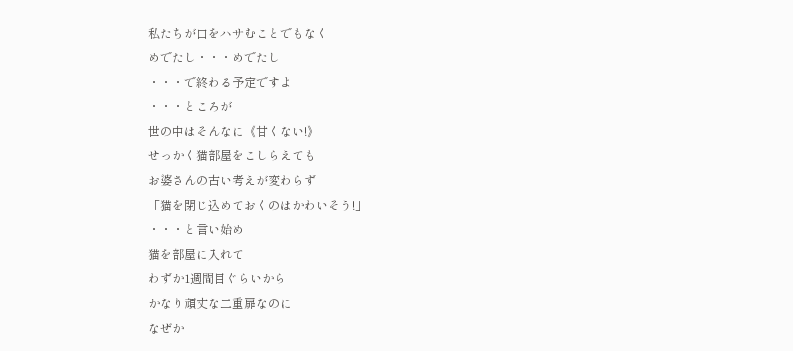私たちが口をハサむことでもなく
めでたし・・・めでたし
・・・で終わる予定ですよ
・・・ところが
世の中はそんなに《甘くない!》
せっかく猫部屋をこしらえても
お婆さんの古い考えが変わらず
「猫を閉じ込めておくのはかわいそう!」
・・・と言い始め
猫を部屋に入れて
わずか1週間目ぐらいから
かなり頑丈な二重扉なのに
なぜか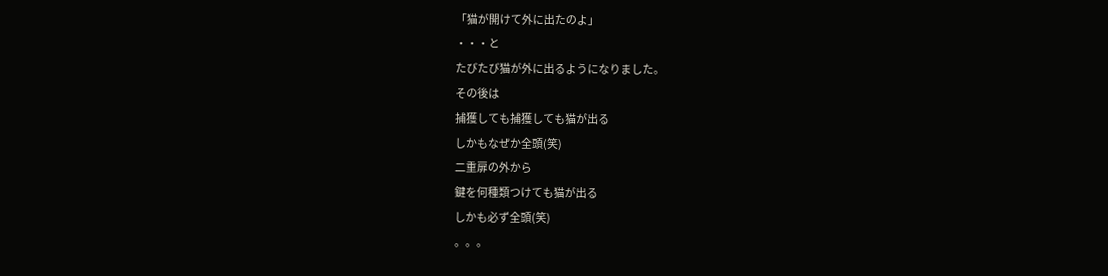「猫が開けて外に出たのよ」
・・・と
たびたび猫が外に出るようになりました。
その後は
捕獲しても捕獲しても猫が出る
しかもなぜか全頭(笑)
二重扉の外から
鍵を何種類つけても猫が出る
しかも必ず全頭(笑)
。。。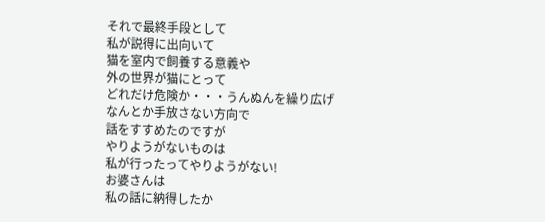それで最終手段として
私が説得に出向いて
猫を室内で飼養する意義や
外の世界が猫にとって
どれだけ危険か・・・うんぬんを繰り広げ
なんとか手放さない方向で
話をすすめたのですが
やりようがないものは
私が行ったってやりようがない!
お婆さんは
私の話に納得したか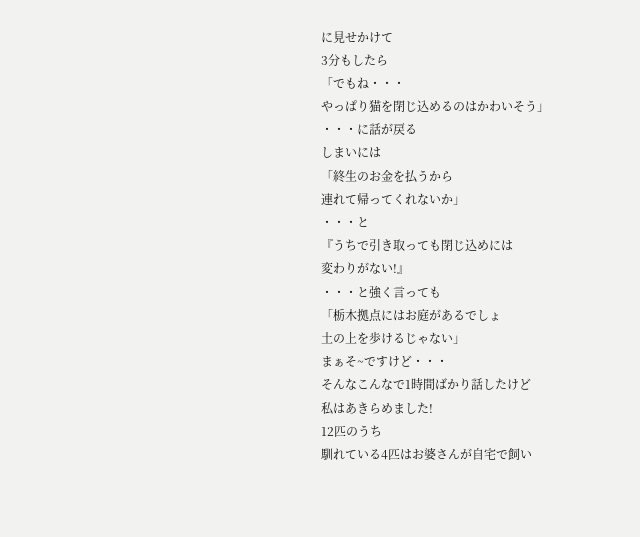に見せかけて
3分もしたら
「でもね・・・
やっぱり猫を閉じ込めるのはかわいそう」
・・・に話が戻る
しまいには
「終生のお金を払うから
連れて帰ってくれないか」
・・・と
『うちで引き取っても閉じ込めには
変わりがない!』
・・・と強く言っても
「栃木拠点にはお庭があるでしょ
土の上を歩けるじゃない」
まぁそ~ですけど・・・
そんなこんなで1時間ばかり話したけど
私はあきらめました!
12匹のうち
馴れている4匹はお婆さんが自宅で飼い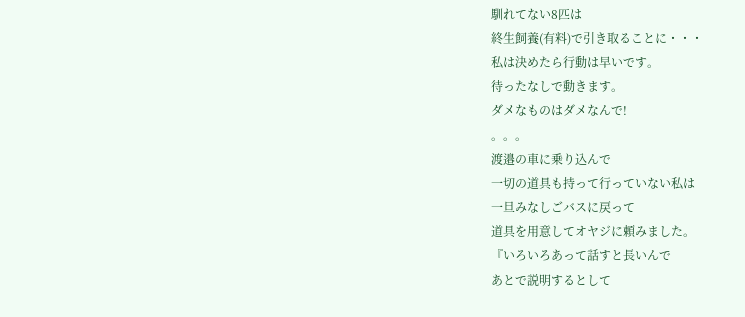馴れてない8匹は
終生飼養(有料)で引き取ることに・・・
私は決めたら行動は早いです。
待ったなしで動きます。
ダメなものはダメなんで!
。。。
渡邉の車に乗り込んで
一切の道具も持って行っていない私は
一旦みなしごバスに戻って
道具を用意してオヤジに頼みました。
『いろいろあって話すと長いんで
あとで説明するとして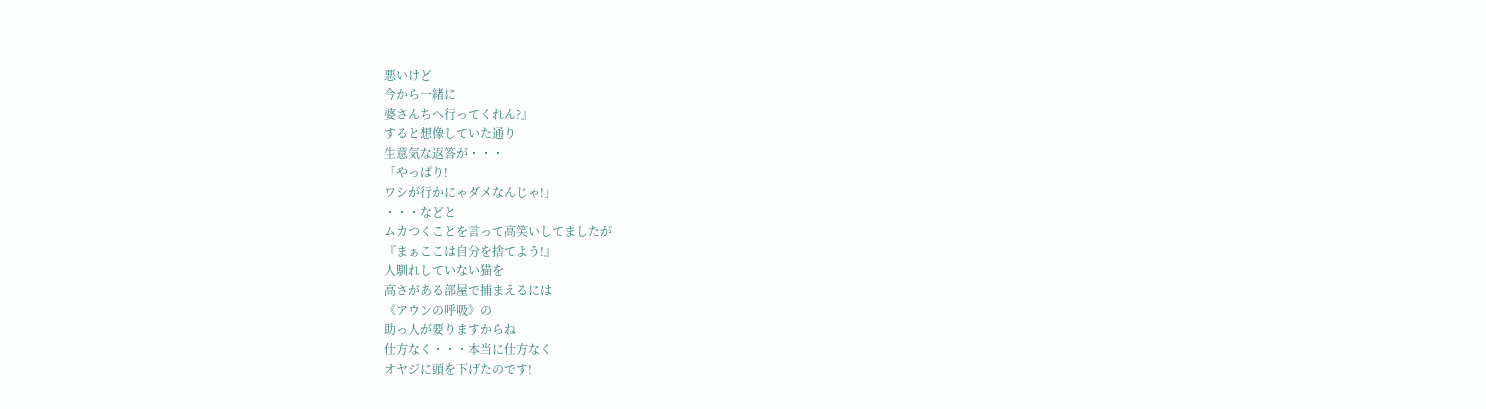悪いけど
今から一緒に
婆さんちへ行ってくれん?』
すると想像していた通り
生意気な返答が・・・
「やっぱり!
ワシが行かにゃダメなんじゃ!」
・・・などと
ムカつくことを言って高笑いしてましたが
『まぁここは自分を捨てよう!』
人馴れしていない猫を
高さがある部屋で捕まえるには
《アウンの呼吸》の
助っ人が要りますからね
仕方なく・・・本当に仕方なく
オヤジに頭を下げたのです!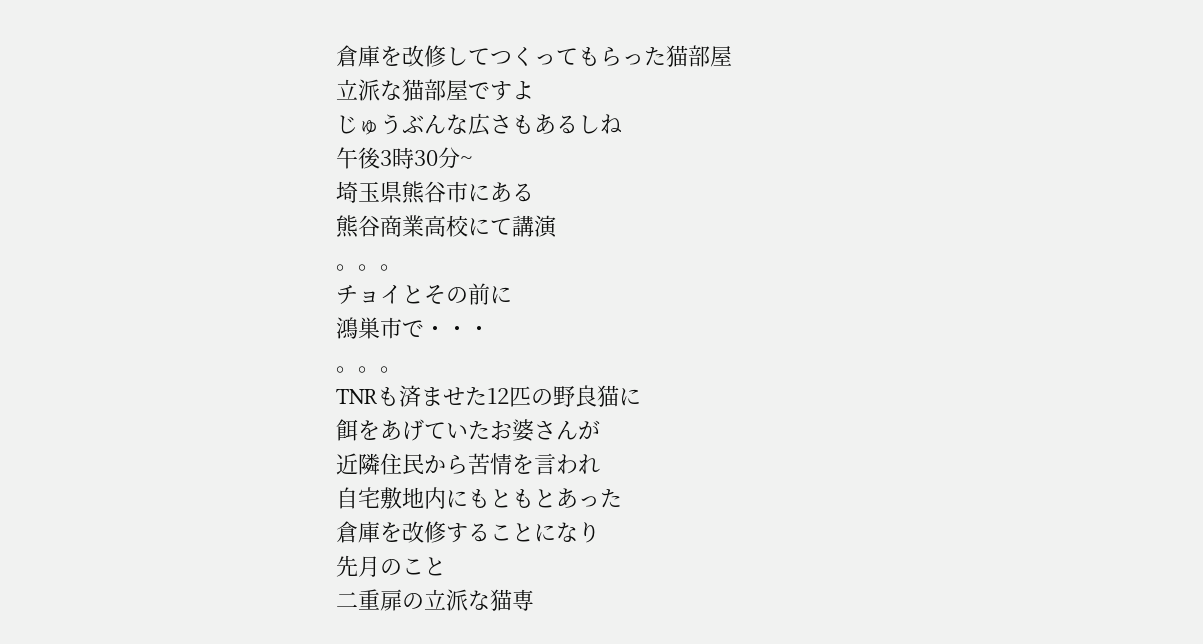倉庫を改修してつくってもらった猫部屋
立派な猫部屋ですよ
じゅうぶんな広さもあるしね
午後3時30分~
埼玉県熊谷市にある
熊谷商業高校にて講演
。。。
チョイとその前に
鴻巣市で・・・
。。。
TNRも済ませた12匹の野良猫に
餌をあげていたお婆さんが
近隣住民から苦情を言われ
自宅敷地内にもともとあった
倉庫を改修することになり
先月のこと
二重扉の立派な猫専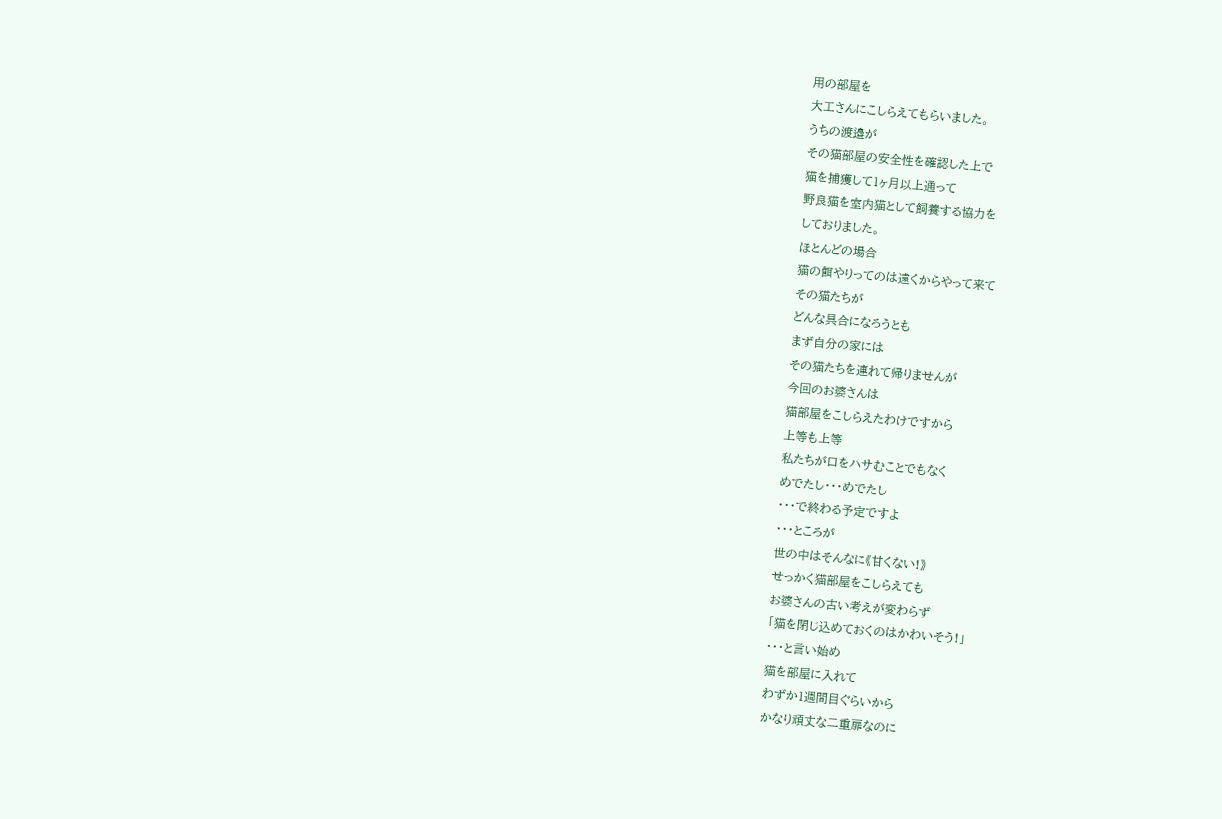用の部屋を
大工さんにこしらえてもらいました。
うちの渡邉が
その猫部屋の安全性を確認した上で
猫を捕獲して1ヶ月以上通って
野良猫を室内猫として飼養する協力を
しておりました。
ほとんどの場合
猫の餌やりってのは遠くからやって来て
その猫たちが
どんな具合になろうとも
まず自分の家には
その猫たちを連れて帰りませんが
今回のお婆さんは
猫部屋をこしらえたわけですから
上等も上等
私たちが口をハサむことでもなく
めでたし・・・めでたし
・・・で終わる予定ですよ
・・・ところが
世の中はそんなに《甘くない!》
せっかく猫部屋をこしらえても
お婆さんの古い考えが変わらず
「猫を閉じ込めておくのはかわいそう!」
・・・と言い始め
猫を部屋に入れて
わずか1週間目ぐらいから
かなり頑丈な二重扉なのに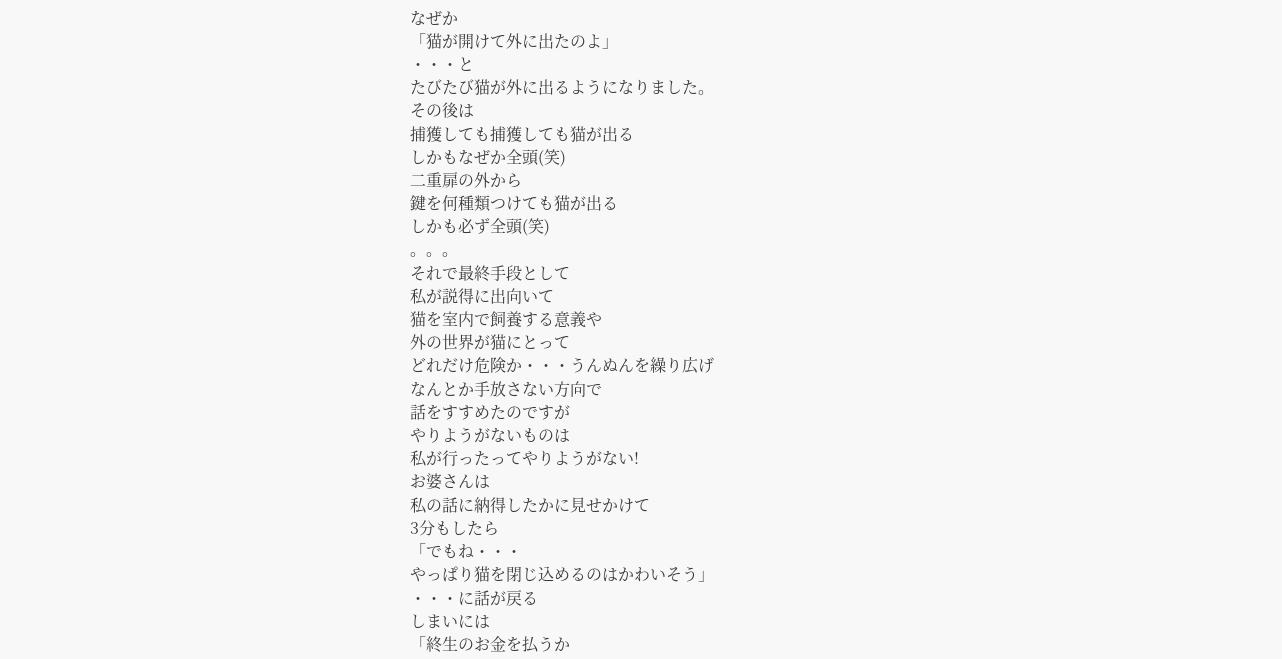なぜか
「猫が開けて外に出たのよ」
・・・と
たびたび猫が外に出るようになりました。
その後は
捕獲しても捕獲しても猫が出る
しかもなぜか全頭(笑)
二重扉の外から
鍵を何種類つけても猫が出る
しかも必ず全頭(笑)
。。。
それで最終手段として
私が説得に出向いて
猫を室内で飼養する意義や
外の世界が猫にとって
どれだけ危険か・・・うんぬんを繰り広げ
なんとか手放さない方向で
話をすすめたのですが
やりようがないものは
私が行ったってやりようがない!
お婆さんは
私の話に納得したかに見せかけて
3分もしたら
「でもね・・・
やっぱり猫を閉じ込めるのはかわいそう」
・・・に話が戻る
しまいには
「終生のお金を払うか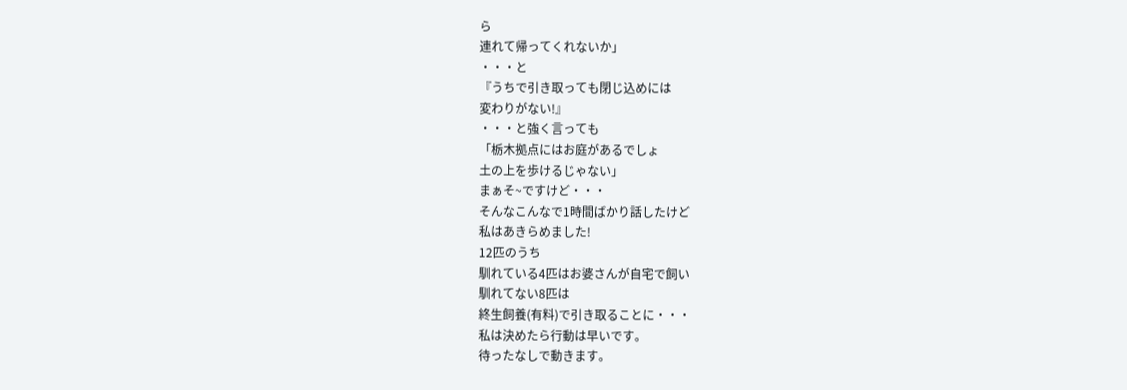ら
連れて帰ってくれないか」
・・・と
『うちで引き取っても閉じ込めには
変わりがない!』
・・・と強く言っても
「栃木拠点にはお庭があるでしょ
土の上を歩けるじゃない」
まぁそ~ですけど・・・
そんなこんなで1時間ばかり話したけど
私はあきらめました!
12匹のうち
馴れている4匹はお婆さんが自宅で飼い
馴れてない8匹は
終生飼養(有料)で引き取ることに・・・
私は決めたら行動は早いです。
待ったなしで動きます。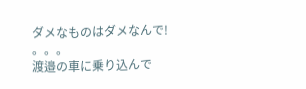ダメなものはダメなんで!
。。。
渡邉の車に乗り込んで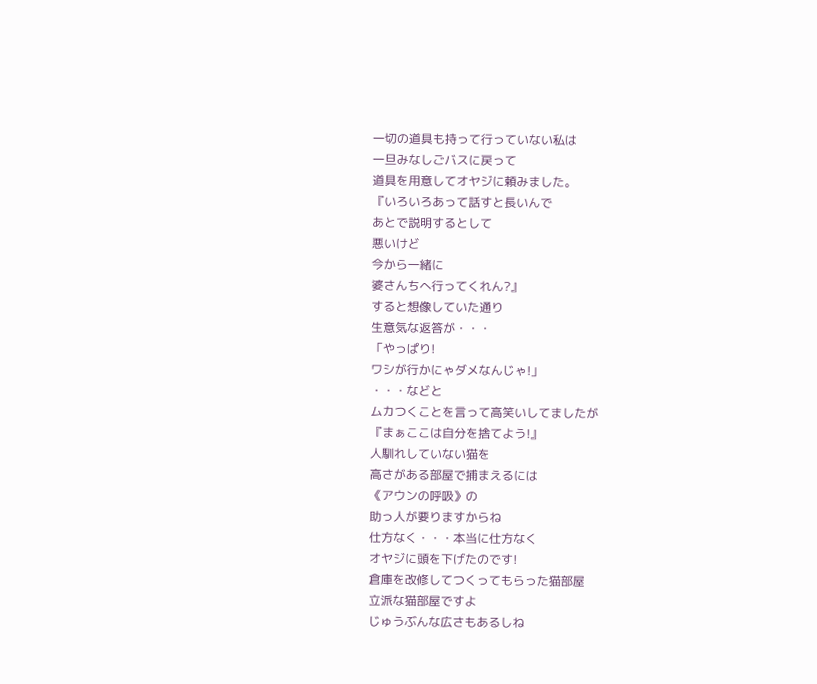一切の道具も持って行っていない私は
一旦みなしごバスに戻って
道具を用意してオヤジに頼みました。
『いろいろあって話すと長いんで
あとで説明するとして
悪いけど
今から一緒に
婆さんちへ行ってくれん?』
すると想像していた通り
生意気な返答が・・・
「やっぱり!
ワシが行かにゃダメなんじゃ!」
・・・などと
ムカつくことを言って高笑いしてましたが
『まぁここは自分を捨てよう!』
人馴れしていない猫を
高さがある部屋で捕まえるには
《アウンの呼吸》の
助っ人が要りますからね
仕方なく・・・本当に仕方なく
オヤジに頭を下げたのです!
倉庫を改修してつくってもらった猫部屋
立派な猫部屋ですよ
じゅうぶんな広さもあるしね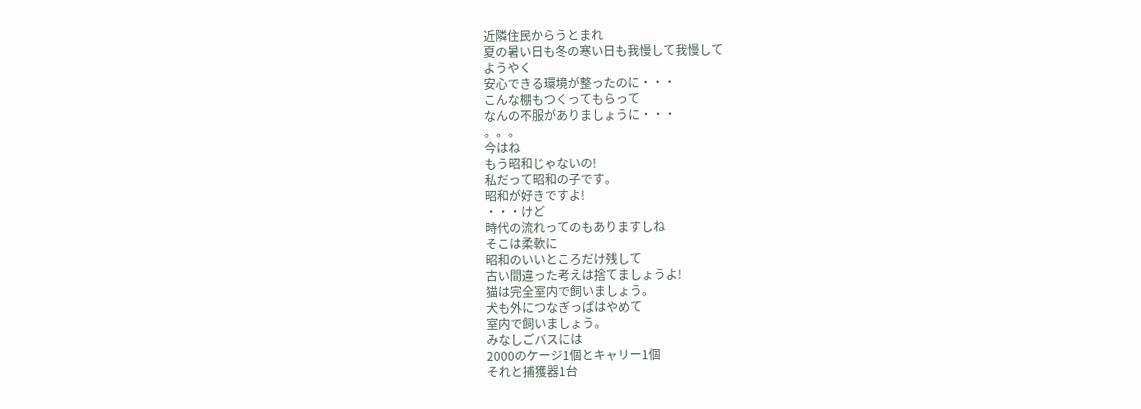近隣住民からうとまれ
夏の暑い日も冬の寒い日も我慢して我慢して
ようやく
安心できる環境が整ったのに・・・
こんな棚もつくってもらって
なんの不服がありましょうに・・・
。。。
今はね
もう昭和じゃないの!
私だって昭和の子です。
昭和が好きですよ!
・・・けど
時代の流れってのもありますしね
そこは柔軟に
昭和のいいところだけ残して
古い間違った考えは捨てましょうよ!
猫は完全室内で飼いましょう。
犬も外につなぎっぱはやめて
室内で飼いましょう。
みなしごバスには
2000のケージ1個とキャリー1個
それと捕獲器1台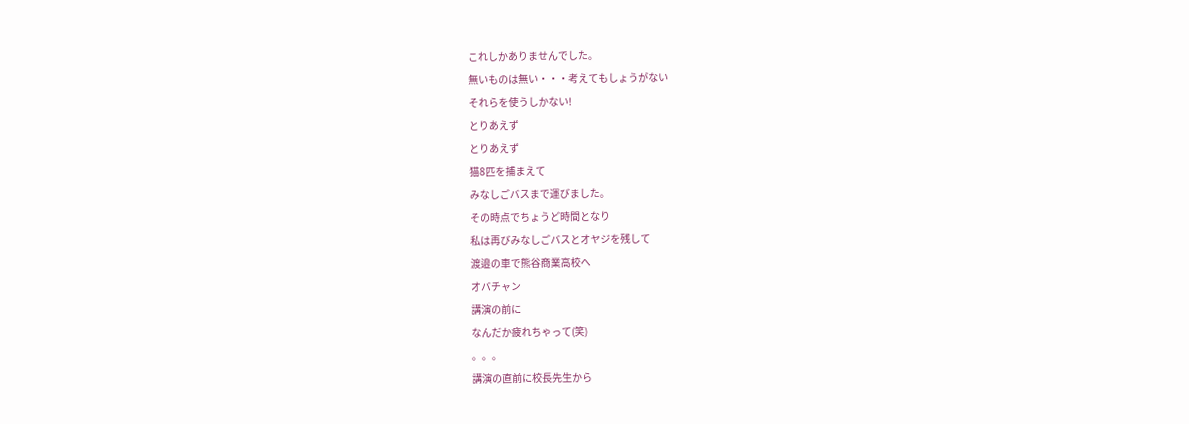これしかありませんでした。
無いものは無い・・・考えてもしょうがない
それらを使うしかない!
とりあえず
とりあえず
猫8匹を捕まえて
みなしごバスまで運びました。
その時点でちょうど時間となり
私は再びみなしごバスとオヤジを残して
渡邉の車で熊谷商業高校へ
オバチャン
講演の前に
なんだか疲れちゃって(笑)
。。。
講演の直前に校長先生から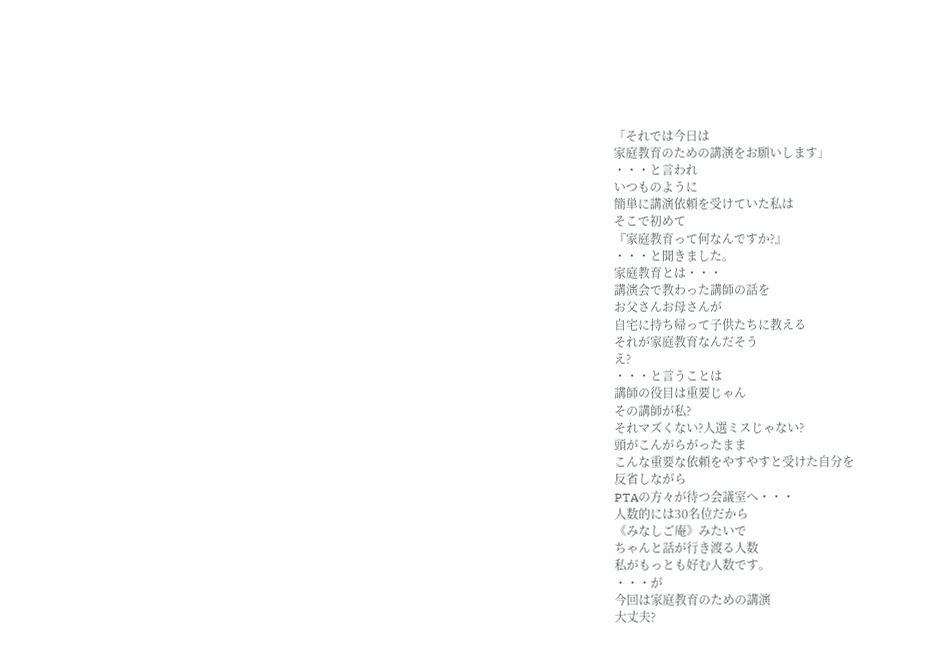「それでは今日は
家庭教育のための講演をお願いします」
・・・と言われ
いつものように
簡単に講演依頼を受けていた私は
そこで初めて
『家庭教育って何なんですか?』
・・・と聞きました。
家庭教育とは・・・
講演会で教わった講師の話を
お父さんお母さんが
自宅に持ち帰って子供たちに教える
それが家庭教育なんだそう
え?
・・・と言うことは
講師の役目は重要じゃん
その講師が私?
それマズくない?人選ミスじゃない?
頭がこんがらがったまま
こんな重要な依頼をやすやすと受けた自分を
反省しながら
PTAの方々が待つ会議室へ・・・
人数的には30名位だから
《みなしご庵》みたいで
ちゃんと話が行き渡る人数
私がもっとも好む人数です。
・・・が
今回は家庭教育のための講演
大丈夫?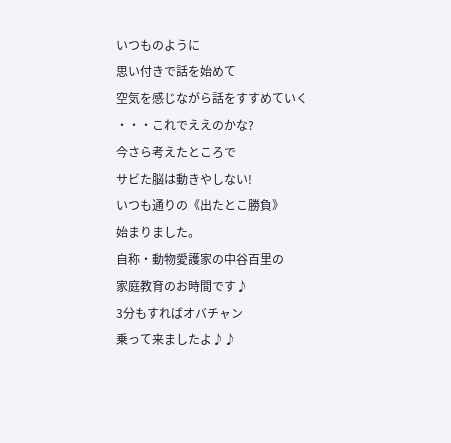いつものように
思い付きで話を始めて
空気を感じながら話をすすめていく
・・・これでええのかな?
今さら考えたところで
サビた脳は動きやしない!
いつも通りの《出たとこ勝負》
始まりました。
自称・動物愛護家の中谷百里の
家庭教育のお時間です♪
3分もすればオバチャン
乗って来ましたよ♪♪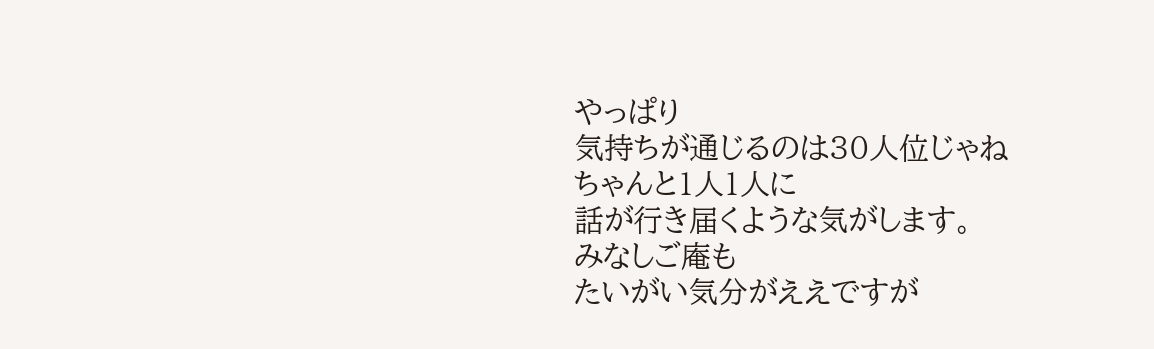やっぱり
気持ちが通じるのは30人位じゃね
ちゃんと1人1人に
話が行き届くような気がします。
みなしご庵も
たいがい気分がええですが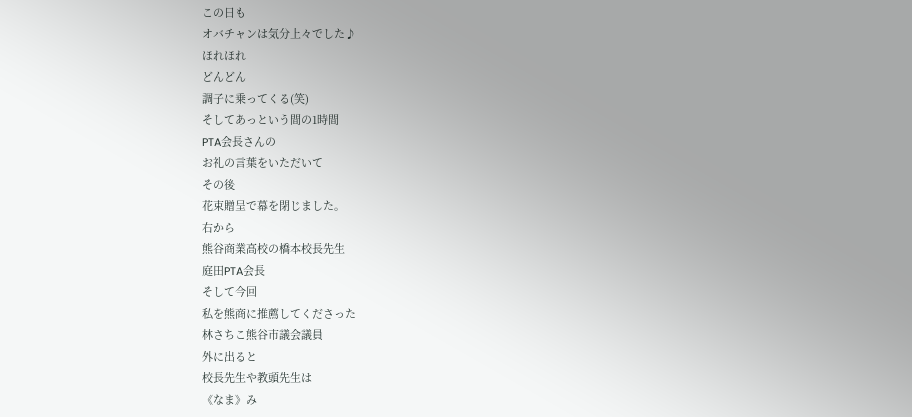この日も
オバチャンは気分上々でした♪
ほれほれ
どんどん
調子に乗ってくる(笑)
そしてあっという間の1時間
PTA会長さんの
お礼の言葉をいただいて
その後
花束贈呈で幕を閉じました。
右から
熊谷商業高校の橋本校長先生
庭田PTA会長
そして今回
私を熊商に推薦してくださった
林さちこ熊谷市議会議員
外に出ると
校長先生や教頭先生は
《なま》み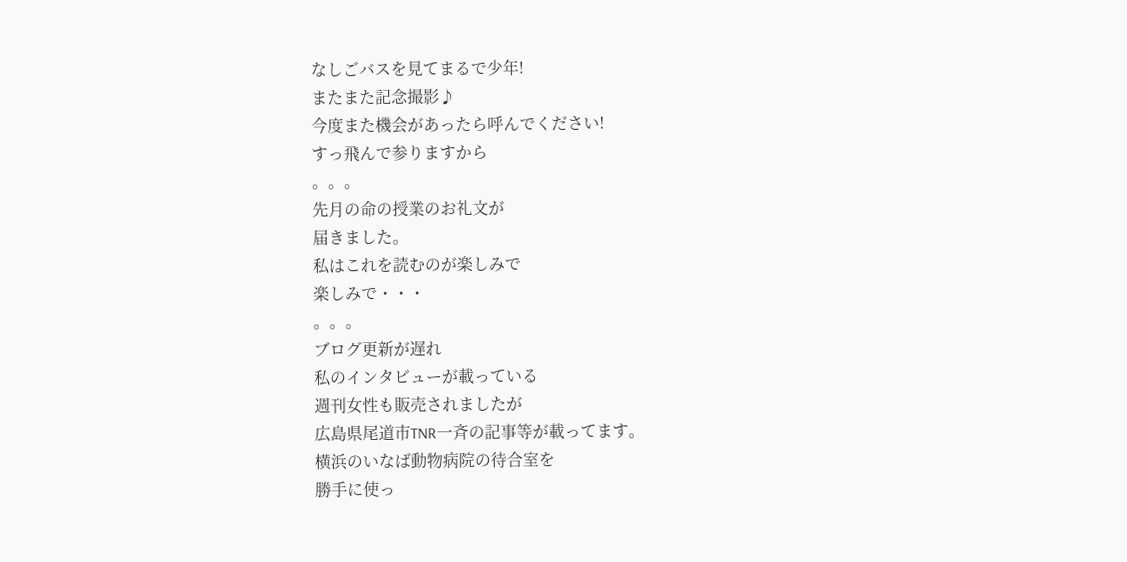なしごバスを見てまるで少年!
またまた記念撮影♪
今度また機会があったら呼んでください!
すっ飛んで参りますから
。。。
先月の命の授業のお礼文が
届きました。
私はこれを読むのが楽しみで
楽しみで・・・
。。。
ブログ更新が遅れ
私のインタビューが載っている
週刊女性も販売されましたが
広島県尾道市TNR一斉の記事等が載ってます。
横浜のいなば動物病院の待合室を
勝手に使っ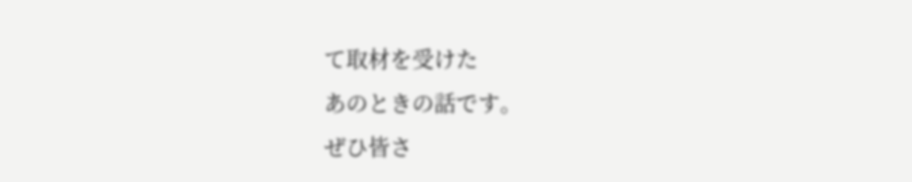て取材を受けた
あのときの話です。
ぜひ皆さ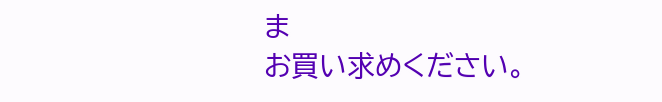ま
お買い求めください。